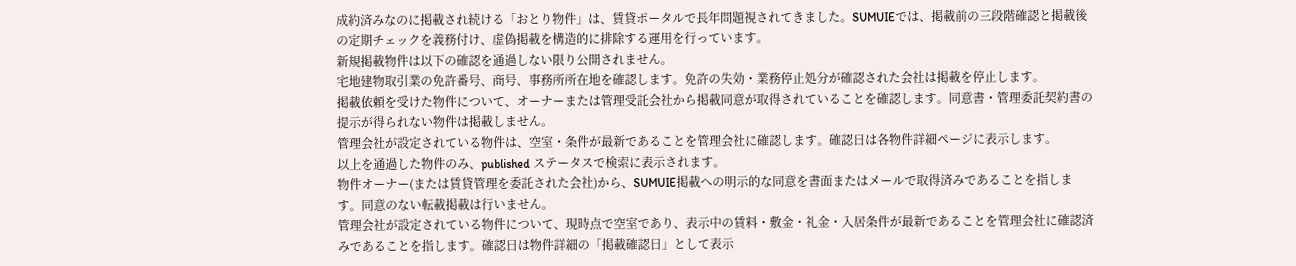成約済みなのに掲載され続ける「おとり物件」は、賃貸ポータルで長年問題視されてきました。SUMUIEでは、掲載前の三段階確認と掲載後の定期チェックを義務付け、虚偽掲載を構造的に排除する運用を行っています。
新規掲載物件は以下の確認を通過しない限り公開されません。
宅地建物取引業の免許番号、商号、事務所所在地を確認します。免許の失効・業務停止処分が確認された会社は掲載を停止します。
掲載依頼を受けた物件について、オーナーまたは管理受託会社から掲載同意が取得されていることを確認します。同意書・管理委託契約書の提示が得られない物件は掲載しません。
管理会社が設定されている物件は、空室・条件が最新であることを管理会社に確認します。確認日は各物件詳細ページに表示します。
以上を通過した物件のみ、published ステータスで検索に表示されます。
物件オーナー(または賃貸管理を委託された会社)から、SUMUIE掲載への明示的な同意を書面またはメールで取得済みであることを指します。同意のない転載掲載は行いません。
管理会社が設定されている物件について、現時点で空室であり、表示中の賃料・敷金・礼金・入居条件が最新であることを管理会社に確認済みであることを指します。確認日は物件詳細の「掲載確認日」として表示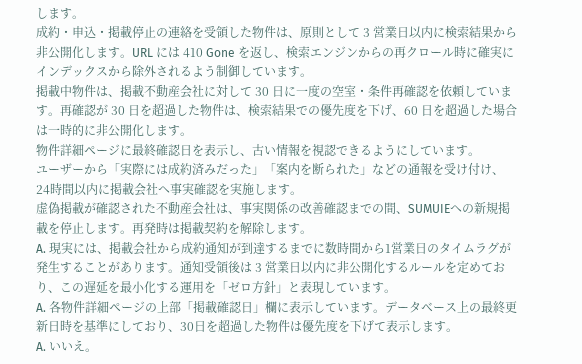します。
成約・申込・掲載停止の連絡を受領した物件は、原則として 3 営業日以内に検索結果から非公開化します。URL には 410 Gone を返し、検索エンジンからの再クロール時に確実にインデックスから除外されるよう制御しています。
掲載中物件は、掲載不動産会社に対して 30 日に一度の空室・条件再確認を依頼しています。再確認が 30 日を超過した物件は、検索結果での優先度を下げ、60 日を超過した場合は一時的に非公開化します。
物件詳細ページに最終確認日を表示し、古い情報を視認できるようにしています。
ユーザーから「実際には成約済みだった」「案内を断られた」などの通報を受け付け、24時間以内に掲載会社へ事実確認を実施します。
虚偽掲載が確認された不動産会社は、事実関係の改善確認までの間、SUMUIEへの新規掲載を停止します。再発時は掲載契約を解除します。
A. 現実には、掲載会社から成約通知が到達するまでに数時間から1営業日のタイムラグが発生することがあります。通知受領後は 3 営業日以内に非公開化するルールを定めており、この遅延を最小化する運用を「ゼロ方針」と表現しています。
A. 各物件詳細ページの上部「掲載確認日」欄に表示しています。データベース上の最終更新日時を基準にしており、30日を超過した物件は優先度を下げて表示します。
A. いいえ。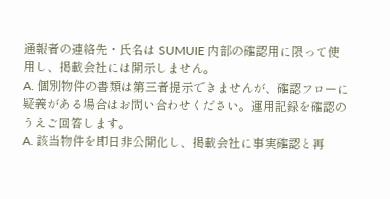通報者の連絡先・氏名は SUMUIE 内部の確認用に限って使用し、掲載会社には開示しません。
A. 個別物件の書類は第三者提示できませんが、確認フローに疑義がある場合はお問い合わせください。運用記録を確認のうえご回答します。
A. 該当物件を即日非公開化し、掲載会社に事実確認と再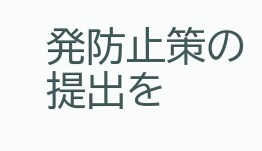発防止策の提出を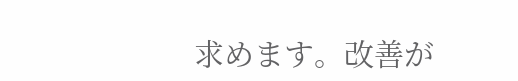求めます。改善が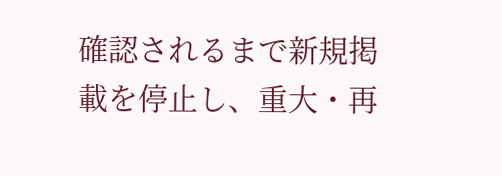確認されるまで新規掲載を停止し、重大・再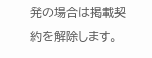発の場合は掲載契約を解除します。